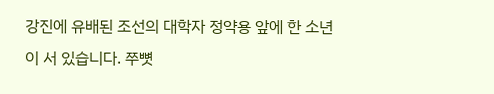강진에 유배된 조선의 대학자 정약용 앞에 한 소년이 서 있습니다. 쭈뼛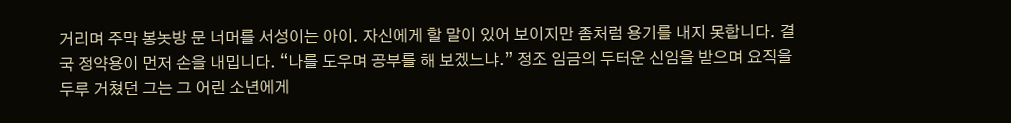거리며 주막 봉놋방 문 너머를 서성이는 아이. 자신에게 할 말이 있어 보이지만 좀처럼 용기를 내지 못합니다. 결국 정약용이 먼저 손을 내밉니다. “나를 도우며 공부를 해 보겠느냐.” 정조 임금의 두터운 신임을 받으며 요직을 두루 거쳤던 그는 그 어린 소년에게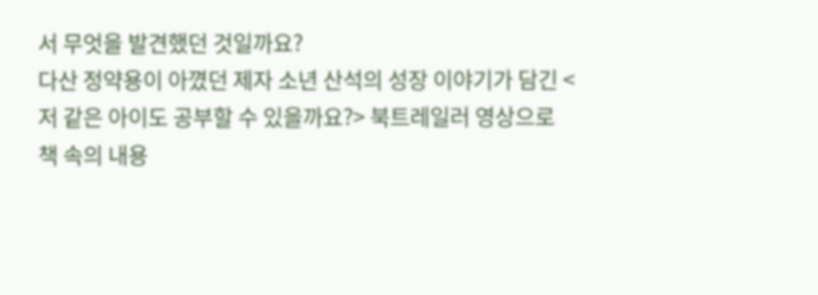서 무엇을 발견했던 것일까요?
다산 정약용이 아꼈던 제자 소년 산석의 성장 이야기가 담긴 <저 같은 아이도 공부할 수 있을까요?> 북트레일러 영상으로 책 속의 내용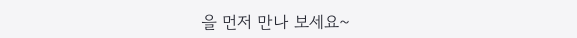을 먼저 만나 보세요~